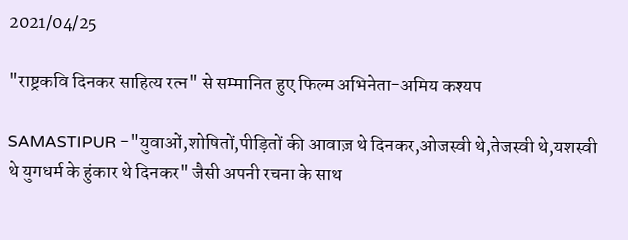2021/04/25

"राष्ट्रकवि दिनकर साहित्य रत्न" से सम्मानित हुए फिल्म अभिनेता-अमिय कश्यप

SAMASTIPUR -"युवाओं,शोषितों,पीड़ितों की आवाज़ थे दिनकर,ओजस्वी थे,तेजस्वी थे,यशस्वी थे युगधर्म के हुंकार थे दिनकर" जैसी अपनी रचना के साथ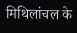मिथिलांचल के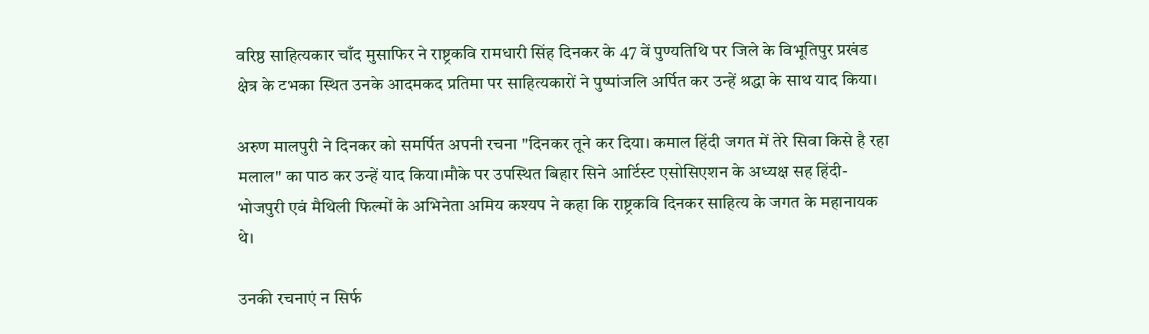वरिष्ठ साहित्यकार चाँद मुसाफिर ने राष्ट्रकवि रामधारी सिंह दिनकर के 47 वें पुण्यतिथि पर जिले के विभूतिपुर प्रखंड क्षेत्र के टभका स्थित उनके आदमकद प्रतिमा पर साहित्यकारों ने पुष्पांजलि अर्पित कर उन्हें श्रद्धा के साथ याद किया।

अरुण मालपुरी ने दिनकर को समर्पित अपनी रचना "दिनकर तूने कर दिया। कमाल हिंदी जगत में तेरे सिवा किसे है रहा मलाल" का पाठ कर उन्हें याद किया।मौके पर उपस्थित बिहार सिने आर्टिस्ट एसोसिएशन के अध्यक्ष सह हिंदी-भोजपुरी एवं मैथिली फिल्मों के अभिनेता अमिय कश्यप ने कहा कि राष्ट्रकवि दिनकर साहित्य के जगत के महानायक थे।

उनकी रचनाएं न सिर्फ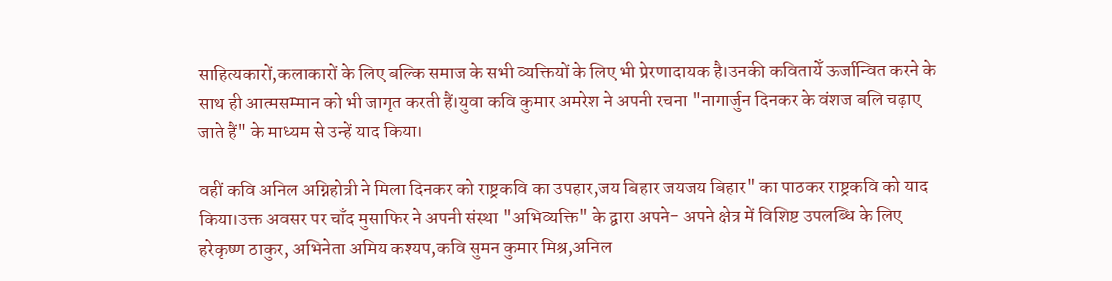साहित्यकारों,कलाकारों के लिए बल्कि समाज के सभी व्यक्तियों के लिए भी प्रेरणादायक है।उनकी कवितायेँ ऊर्जान्वित करने के साथ ही आत्मसम्मान को भी जागृत करती हैं।युवा कवि कुमार अमरेश ने अपनी रचना "नागार्जुन दिनकर के वंशज बलि चढ़ाए जाते हैं" के माध्यम से उन्हें याद किया।

वहीं कवि अनिल अग्निहोत्री ने मिला दिनकर को राष्ट्रकवि का उपहार,जय बिहार जयजय बिहार" का पाठकर राष्ट्रकवि को याद किया।उक्त अवसर पर चाँद मुसाफिर ने अपनी संस्था "अभिव्यक्ति" के द्वारा अपने- अपने क्षेत्र में विशिष्ट उपलब्धि के लिए हरेकृष्ण ठाकुर, अभिनेता अमिय कश्यप,कवि सुमन कुमार मिश्र,अनिल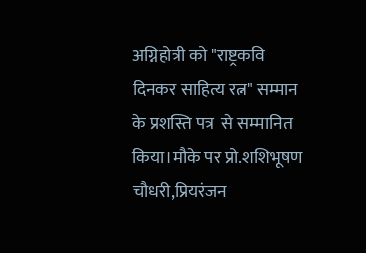अग्निहोत्री को "राष्ट्रकवि दिनकर साहित्य रत्न" सम्मान के प्रशस्ति पत्र  से सम्मानित किया।मौके पर प्रो.शशिभूषण चौधरी,प्रियरंजन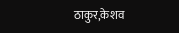ठाकुर,केशव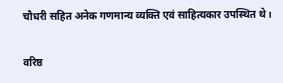चौधरी सहित अनेक गणमान्य व्यक्ति एवं साहित्यकार उपस्थित थे।

वरिष्ठ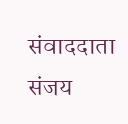संवाददाता संजय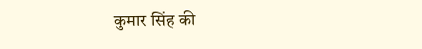कुमार सिंह की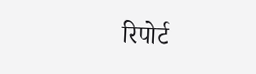रिपोर्ट